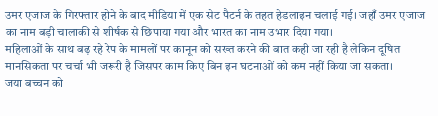उमर एजाज के गिरफ्तार होने के बाद मीडिया में एक सेट पैटर्न के तहत हेडलाइन चलाई गई। जहाँ उमर एजाज का नाम बड़ी चालाकी से शीर्षक से छिपाया गया और भारत का नाम उभार दिया गया।
महिलाओं के साथ बढ़ रहे रेप के मामलों पर कानून को सख्त करने की बात कही जा रही है लेकिन दूषित मानसिकता पर चर्चा भी जरूरी है जिसपर काम किए बिन इन घटनाओं को कम नहीं किया जा सकता।
जया बच्चन को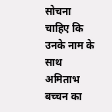सोचना चाहिए कि उनके नाम के साथ अमिताभ बच्चन का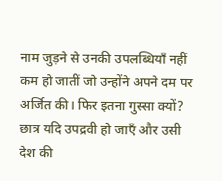नाम जुड़ने से उनकी उपलब्धियाँ नहीं कम हो जातीं जो उन्होंने अपने दम पर अर्जित की। फिर इतना गुस्सा क्यों?
छात्र यदि उपद्रवी हो जाएँ और उसी देश की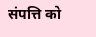संपत्ति को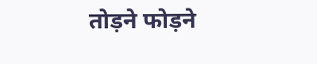तोड़ने फोड़ने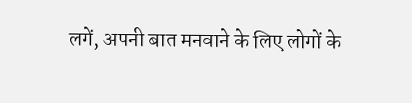लगें, अपनी बात मनवाने के लिए लोगों के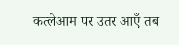कत्लेआम पर उतर आएँ तब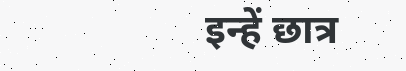इन्हें छात्र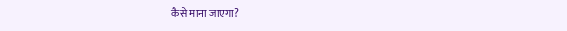कैसे माना जाएगा?